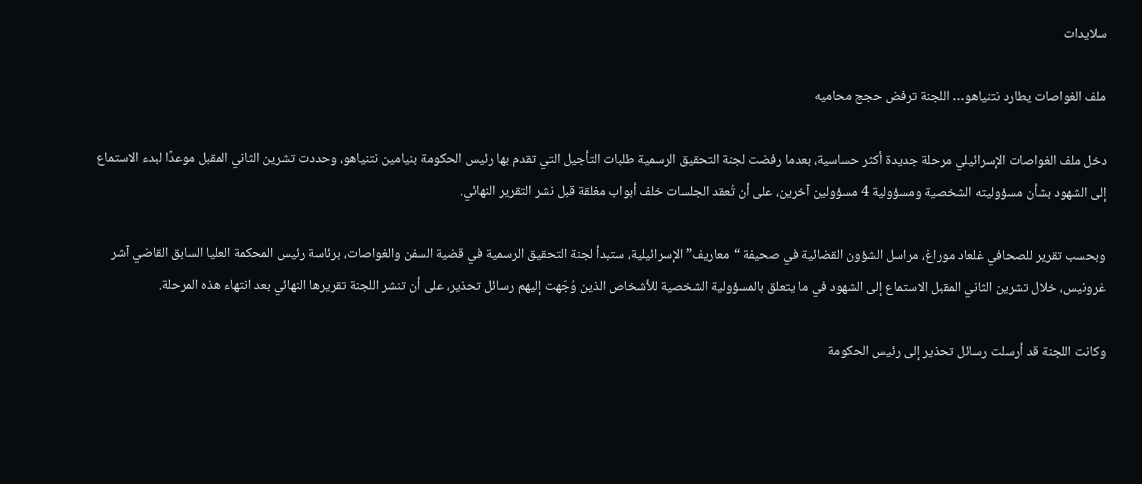سلايدات

ملف الغواصات يطارد نتنياهو… اللجنة ترفض حجج محاميه

دخل ملف الغواصات الإسرائيلي مرحلة جديدة أكثر حساسية، بعدما رفضت لجنة التحقيق الرسمية طلبات التأجيل التي تقدم بها رئيس الحكومة بنيامين نتنياهو، وحددت تشرين الثاني المقبل موعدًا لبدء الاستماع إلى الشهود بشأن مسؤوليته الشخصية ومسؤولية 4 مسؤولين آخرين، على أن تُعقد الجلسات خلف أبواب مغلقة قبل نشر التقرير النهائي.

وبحسب تقرير للصحافي غلعاد موراغ، مراسل الشؤون القضائية في صحيفة “معاريف” الإسرائيلية، ستبدأ لجنة التحقيق الرسمية في قضية السفن والغواصات، برئاسة رئيس المحكمة العليا السابق القاضي آشر غرونيس، خلال تشرين الثاني المقبل الاستماع إلى الشهود في ما يتعلق بالمسؤولية الشخصية للأشخاص الذين وُجّهت إليهم رسائل تحذير، على أن تنشر اللجنة تقريرها النهائي بعد انتهاء هذه المرحلة.

وكانت اللجنة قد أرسلت رسائل تحذير إلى رئيس الحكومة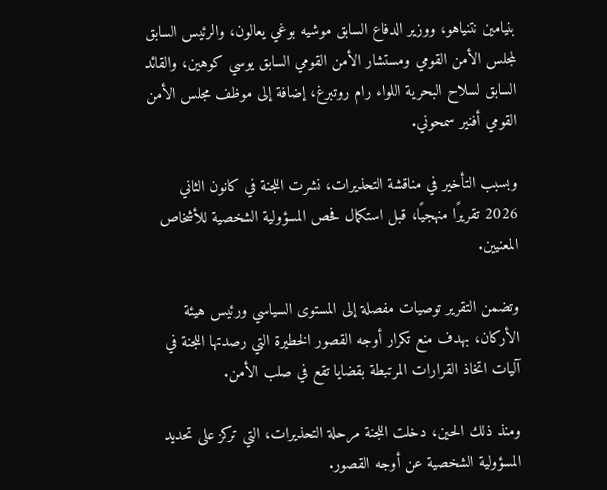بنيامين نتنياهو، ووزير الدفاع السابق موشيه بوغي يعالون، والرئيس السابق لمجلس الأمن القومي ومستشار الأمن القومي السابق يوسي كوهين، والقائد السابق لسلاح البحرية اللواء رام روتبرغ، إضافة إلى موظف مجلس الأمن القومي أفنير سمحوني.

وبسبب التأخير في مناقشة التحذيرات، نشرت اللجنة في كانون الثاني 2026 تقريرًا منهجيًا، قبل استكمال فحص المسؤولية الشخصية للأشخاص المعنيين.

وتضمن التقرير توصيات مفصلة إلى المستوى السياسي ورئيس هيئة الأركان، بهدف منع تكرار أوجه القصور الخطيرة التي رصدتها اللجنة في آليات اتخاذ القرارات المرتبطة بقضايا تقع في صلب الأمن.

ومنذ ذلك الحين، دخلت اللجنة مرحلة التحذيرات، التي تركز على تحديد المسؤولية الشخصية عن أوجه القصور.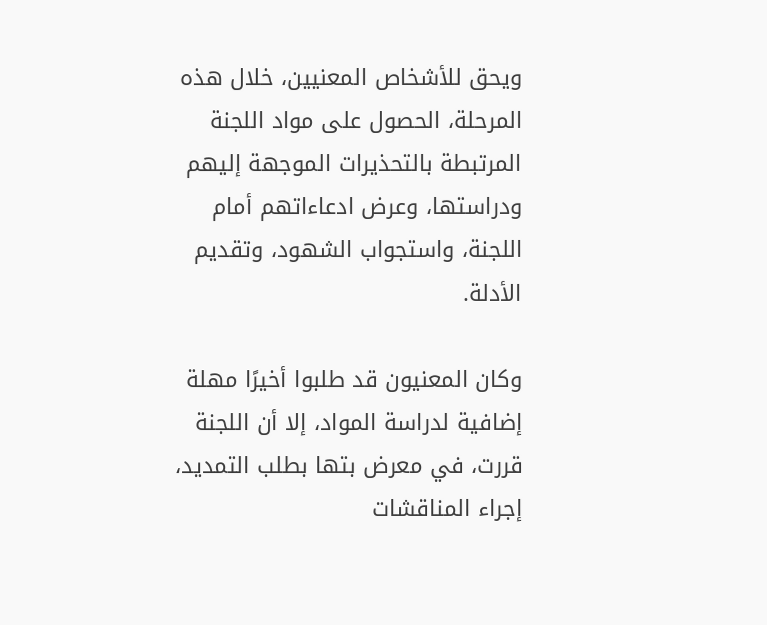ويحق للأشخاص المعنيين، خلال هذه المرحلة، الحصول على مواد اللجنة المرتبطة بالتحذيرات الموجهة إليهم ودراستها، وعرض ادعاءاتهم أمام اللجنة، واستجواب الشهود، وتقديم الأدلة.

وكان المعنيون قد طلبوا أخيرًا مهلة إضافية لدراسة المواد، إلا أن اللجنة قررت، في معرض بتها بطلب التمديد، إجراء المناقشات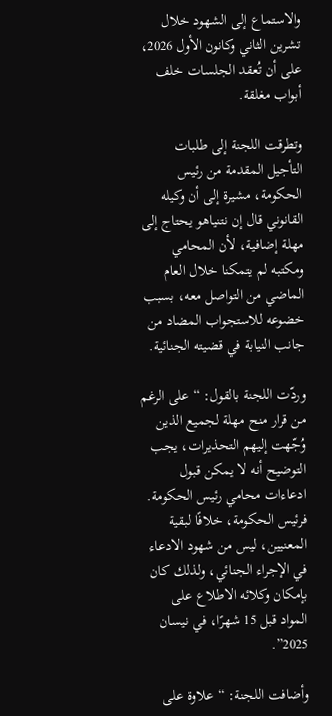والاستماع إلى الشهود خلال تشرين الثاني وكانون الأول 2026، على أن تُعقد الجلسات خلف أبواب مغلقة.

وتطرقت اللجنة إلى طلبات التأجيل المقدمة من رئيس الحكومة، مشيرة إلى أن وكيله القانوني قال إن نتنياهو يحتاج إلى مهلة إضافية، لأن المحامي ومكتبه لم يتمكنا خلال العام الماضي من التواصل معه، بسبب خضوعه للاستجواب المضاد من جانب النيابة في قضيته الجنائية.

وردّت اللجنة بالقول: “على الرغم من قرار منح مهلة لجميع الذين وُجّهت إليهم التحذيرات، يجب التوضيح أنه لا يمكن قبول ادعاءات محامي رئيس الحكومة. فرئيس الحكومة، خلافًا لبقية المعنيين، ليس من شهود الادعاء في الإجراء الجنائي، ولذلك كان بإمكان وكلائه الاطلاع على المواد قبل 15 شهرًا، في نيسان 2025”.

وأضافت اللجنة: “علاوة على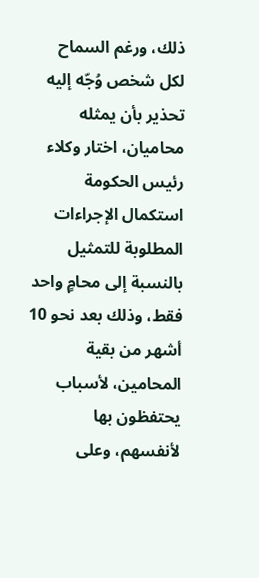ذلك، ورغم السماح لكل شخص وُجّه إليه تحذير بأن يمثله محاميان، اختار وكلاء رئيس الحكومة استكمال الإجراءات المطلوبة للتمثيل بالنسبة إلى محامٍ واحد فقط، وذلك بعد نحو 10 أشهر من بقية المحامين، لأسباب يحتفظون بها لأنفسهم، وعلى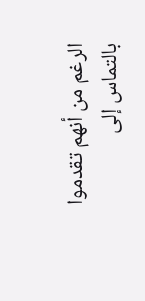الرغم من أنهم تقدموا بالتماس إلى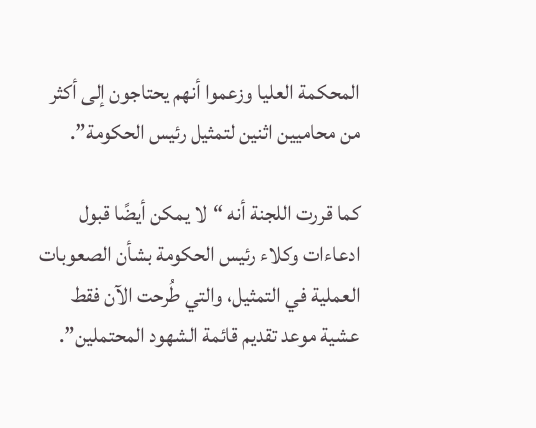المحكمة العليا وزعموا أنهم يحتاجون إلى أكثر من محاميين اثنين لتمثيل رئيس الحكومة”.

كما قررت اللجنة أنه “لا يمكن أيضًا قبول ادعاءات وكلاء رئيس الحكومة بشأن الصعوبات العملية في التمثيل، والتي طُرحت الآن فقط عشية موعد تقديم قائمة الشهود المحتملين”.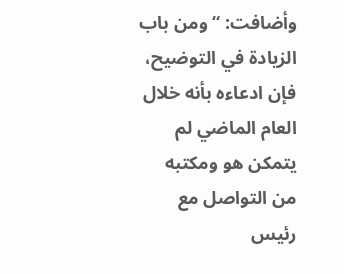وأضافت: “ومن باب الزيادة في التوضيح، فإن ادعاءه بأنه خلال العام الماضي لم يتمكن هو ومكتبه من التواصل مع رئيس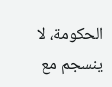الحكومة، لا ينسجم مع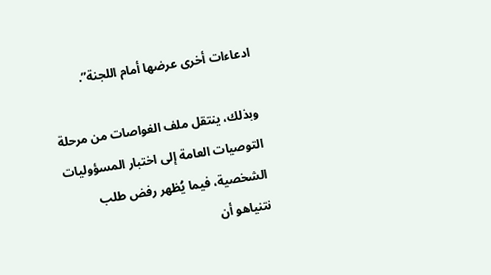ادعاءات أخرى عرضها أمام اللجنة”.

وبذلك، ينتقل ملف الغواصات من مرحلة التوصيات العامة إلى اختبار المسؤوليات الشخصية، فيما يُظهر رفض طلب نتنياهو أن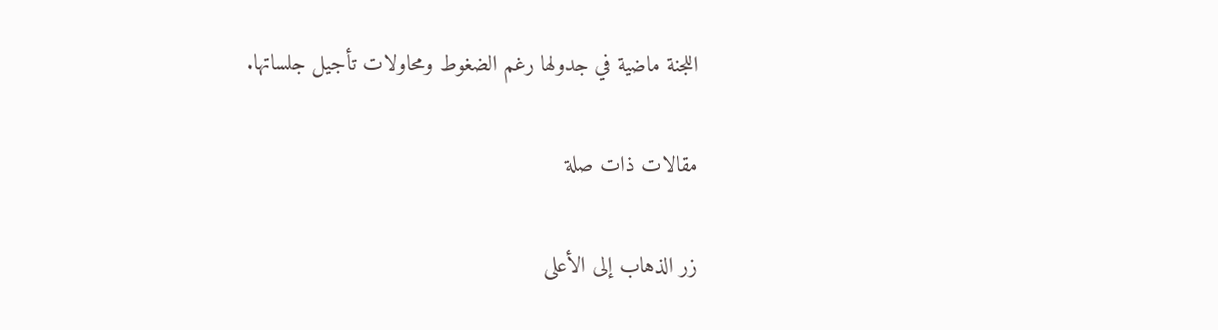اللجنة ماضية في جدولها رغم الضغوط ومحاولات تأجيل جلساتها.

مقالات ذات صلة

زر الذهاب إلى الأعلى